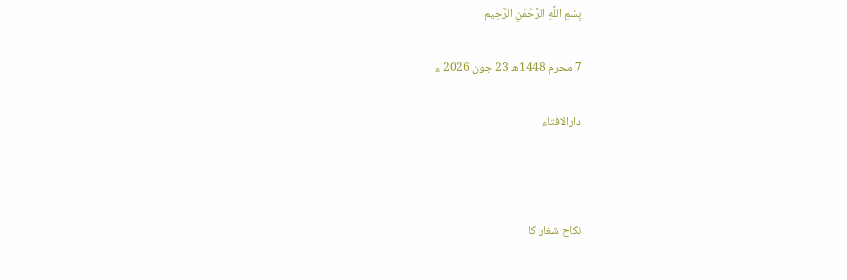بِسْمِ اللَّهِ الرَّحْمَنِ الرَّحِيم

7 محرم 1448ھ 23 جون 2026 ء

دارالافتاء



نکاح شغار کا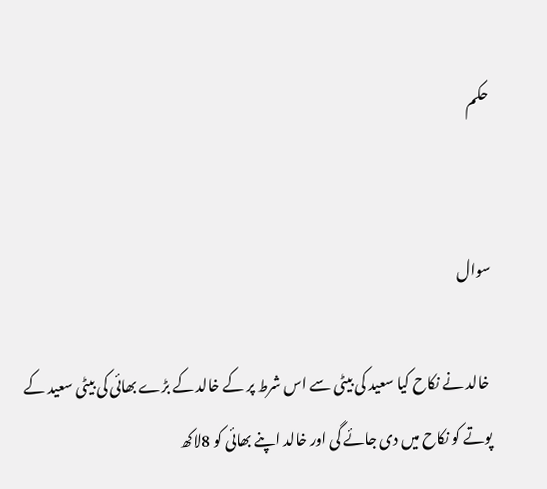حکم


سوال

 خالد نے نکاح کیا سعید کی بیٹی سے اس شرط پر کے خالد کے بڑے بھائی کی بیٹی سعید کے پوتے کو نکاح میں دی جائے گی اور خالد اپنے بھائی کو 8لاکھ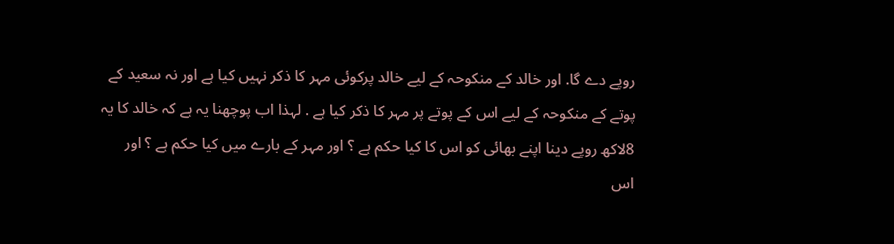روپے دے گا. اور خالد کے منکوحہ کے لیے خالد پرکوئی مہر کا ذکر نہیں کیا ہے اور نہ سعید کے پوتے کے منکوحہ کے لیے اس کے پوتے پر مہر کا ذکر کیا ہے . لہذا اب پوچھنا یہ ہے کہ خالد کا یہ 8لاکھ روپے دینا اپنے بھائی کو اس کا کیا حکم ہے ؟ اور مہر کے بارے میں کیا حکم ہے ؟ اور اس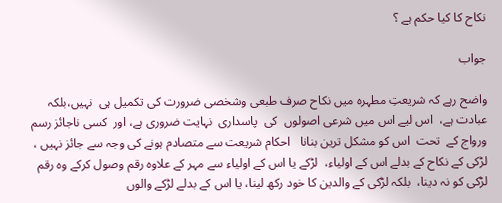نکاح کا کیا حکم ہے ؟

جواب

واضح رہے کہ شریعتِ مطہرہ میں نکاح صرف طبعی وشخصی ضرورت کی تکمیل ہی  نہیں،بلکہ عبادت ہے،  اس لیے اس میں شرعی اصولوں  کی  پاسداری  نہایت ضروری ہے، اور  کسی ناجائز رسم ورواج کے  تحت  اس کو مشکل ترین بنانا   احکام شریعت سے متصادم ہونے کی وجہ سے جائز نہیں ،   لڑکی کے نکاح کے بدلے اس کے اولیاء،  لڑکے یا اس کے اولیاء سے مہر کے علاوہ رقم وصول کرکے وہ رقم لڑکی کو نہ دینا،  بلکہ لڑکی کے والدین کا خود رکھ لینا، یا اس کے بدلے لڑکے والوں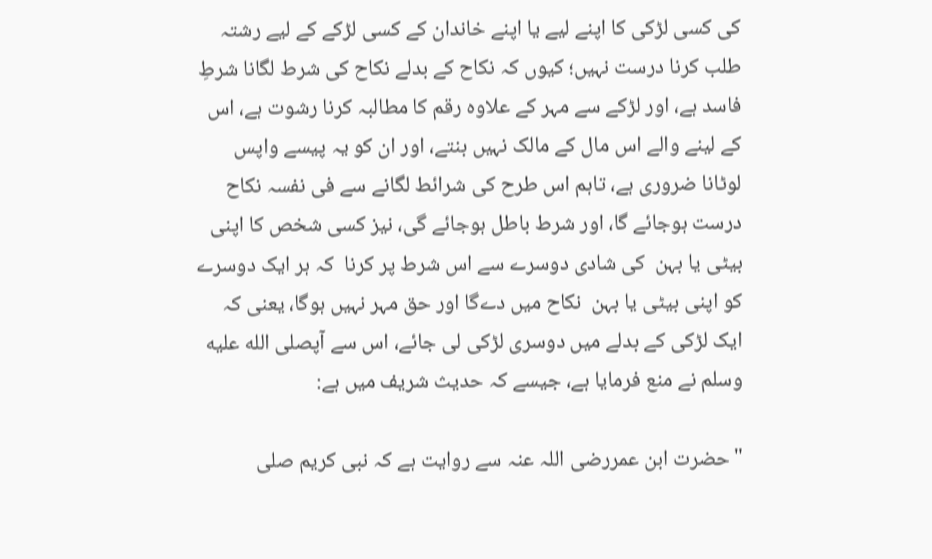کی کسی لڑکی کا اپنے لیے یا اپنے خاندان کے کسی لڑکے کے لیے رشتہ طلب کرنا درست نہیں؛ کیوں کہ نکاح کے بدلے نکاح کی شرط لگانا شرطِ فاسد ہے، اور لڑکے سے مہر کے علاوہ رقم کا مطالبہ کرنا رشوت ہے، اس کے لینے والے اس مال کے مالک نہیں بنتے، اور ان کو یہ پیسے واپس لوٹانا ضروری ہے، تاہم اس طرح کی شرائط لگانے سے فی نفسہ نکاح درست ہوجائے گا، اور شرط باطل ہوجائے گی، نیز کسی شخص کا اپنی بیٹی یا بہن  کی شادی دوسرے سے اس شرط پر کرنا  کہ ہر ایک دوسرے کو اپنی بیٹی یا بہن  نکاح میں دےگا اور حق مہر نہیں ہوگا، یعنی کہ ایک لڑکی کے بدلے میں دوسری لڑکی لی جائے، اس سے آپصلى الله عليه وسلم نے منع فرمایا ہے، جیسے کہ حدیث شریف میں ہے:

"حضرت ابن عمررضی اللہ عنہ سے روایت ہے کہ نبی کریم صلى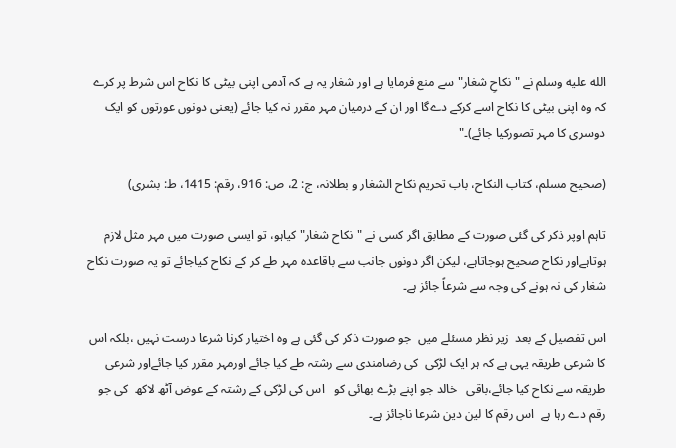الله عليه وسلم نے "نکاحِ شغار" سے منع فرمایا ہے اور شغار یہ ہے کہ آدمی اپنی بیٹی کا نکاح اس شرط پر کرے کہ وہ اپنی بیٹی کا نکاح اسے کرکے دےگا اور ان کے درمیان مہر مقرر نہ کیا جائے (یعنی دونوں عورتوں کو ایک دوسری کا مہر تصورکیا جائے)۔"

(صحیح مسلم، کتاب النکاح، باب تحریم نکاح الشغار و بطلانہ، ج: 2، ص: 916، رقم: 1415، ط: بشری)

تاہم اوپر ذکر کی گئی صورت کے مطابق اگر کسی نے "نکاح شغار" کیاہو، تو ایسی صورت میں مہر مثل لازم ہوتاہےاور نکاح صحیح ہوجاتاہے، لیکن اگر دونوں جانب سے باقاعدہ مہر طے کر کے نکاح کیاجائے تو یہ صورت نکاح شغار کی نہ ہونے کی وجہ سے شرعاً جائز ہے۔

اس تفصیل کے بعد  زیر نظر مسئلے میں  جو صورت ذکر کی گئی ہے وہ اختیار کرنا شرعا درست نہیں ،بلکہ اس کا شرعی طریقہ یہی ہے کہ ہر ایک لڑکی  کی رضامندی سے رشتہ طے کیا جائے اورمہر مقرر کیا جائےاور شرعی طریقہ سے نکاح کیا جائے،باقی   خالد جو اپنے بڑے بھائی کو   اس کی لڑکی کے رشتہ کے عوض آٹھ لاکھ  کی جو رقم دے رہا ہے  اس رقم کا لین دین شرعا ناجائز ہے۔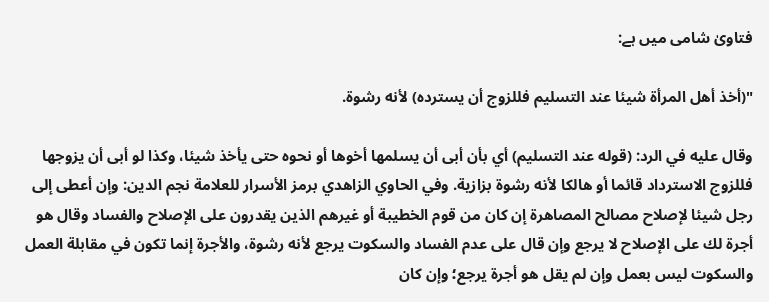فتاویٰ شامی میں ہے:

"(أخذ ‌أهل ‌المرأة شيئا عند التسليم فللزوج أن يسترده) لأنه رشوة.

وقال عليه في الرد: (قوله عند التسليم) أي بأن أبى أن يسلمها أخوها أو نحوه حتى يأخذ شيئا، وكذا لو أبى أن يزوجها فللزوج الاسترداد قائما أو هالكا لأنه رشوة بزازية. وفي الحاوي الزاهدي برمز الأسرار للعلامة نجم الدين: وإن أعطى إلى رجل شيئا لإصلاح مصالح المصاهرة إن كان من قوم الخطيبة أو غيرهم الذين يقدرون على الإصلاح والفساد وقال هو أجرة لك على الإصلاح لا يرجع وإن قال على عدم الفساد والسكوت يرجع لأنه رشوة، والأجرة إنما تكون في مقابلة العمل والسكوت ليس بعمل وإن لم يقل هو أجرة يرجع؛ وإن كان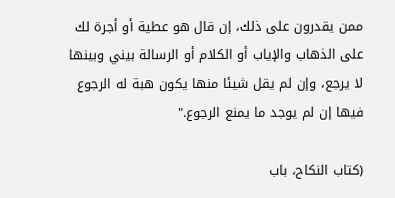ممن يقدرون على ذلك، إن قال هو عطية أو أجرة لك على الذهاب والإياب أو الكلام أو الرسالة بيني وبينها لا يرجع، وإن لم يقل شيئا منها يكون هبة له الرجوع فيها إن لم يوجد ما يمنع الرجوع."

(كتاب النكاح، باب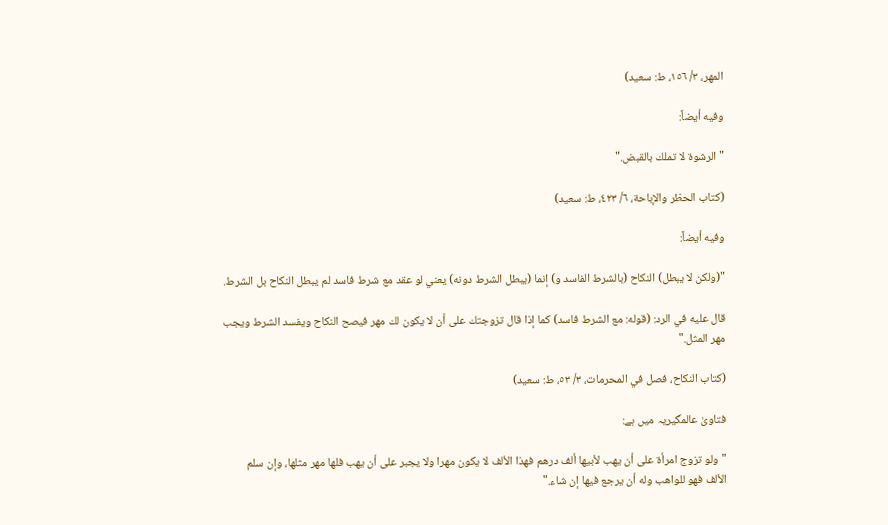المهر، ٣/ ١٥٦، ط: سعيد)

وفيه أيضاً:

"الرشوة ‌لا ‌تملك بالقبض."

(كتاب الحظر والإباحة، ٦/ ٤٢٣، ط: سعيد)

وفيه أيضاً:

"(ولكن لا يبطل) النكاح (بالشرط الفاسد و) إنما (يبطل الشرط دونه) يعني لو عقد مع شرط فاسد لم يبطل النكاح بل الشرط.

قال عليه في الرد: (قوله: مع الشرط فاسد) كما إذا قال تزوجتك على أن لا يكون لك مهر فيصح النكاح ويفسد الشرط ويجب مهر المثل."

(كتاب النكاح، فصل في المحرمات، ٣/ ٥٣، ط: سعيد)

فتاویٰ عالمگیریہ میں ہے:

"ولو تزوج امرأة ‌على ‌أن ‌يهب ‌لأبيها ألف درهم فهذا الألف لا يكون مهرا ولا يجبر على أن يهب فلها مهر مثلها، وإن سلم الألف فهو للواهب وله أن يرجع فيها إن شاء."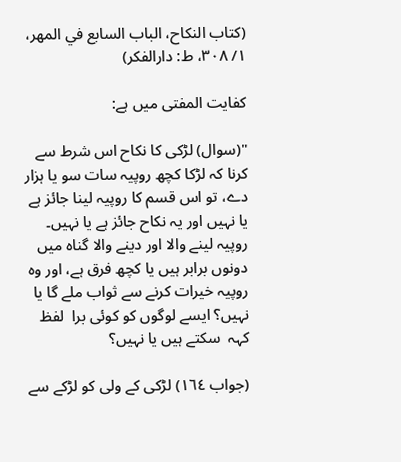(كتاب النكاح، الباب السابع في المهر، ١/ ٣٠٨، ط: دارالفكر)

کفایت المفتی میں ہے:

"(سوال) لڑکی کا نکاح اس شرط سے کرنا کہ لڑکا کچھ روپیہ سات سو یا ہزار دے، تو اس قسم کا روپیہ لینا جائز ہے یا نہیں اور یہ نکاح جائز ہے یا نہیں۔ روپیہ لینے والا اور دینے والا گناہ میں دونوں برابر ہیں یا کچھ فرق ہے، اور وہ روپیہ خیرات کرنے سے ثواب ملے گا یا نہیں؟ ایسے لوگوں کو کوئی برا  لفظ کہہ  سکتے ہیں یا نہیں؟

(جواب ١٦٤) لڑکی کے ولی کو لڑکے سے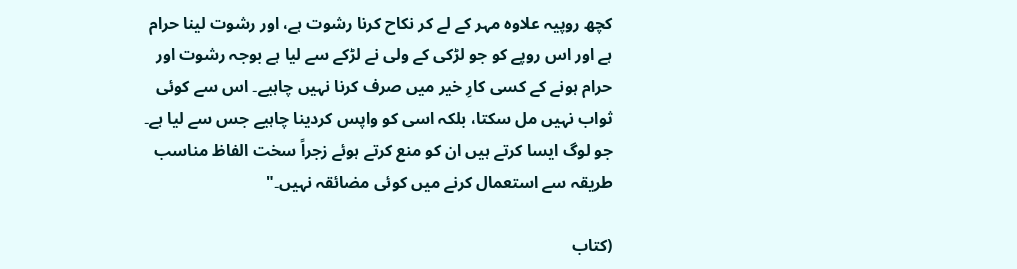کچھ روپیہ علاوہ مہر کے لے کر نکاح کرنا رشوت ہے، اور رشوت لینا حرام ہے اور اس روپے کو جو لڑکی کے ولی نے لڑکے سے لیا ہے بوجہ رشوت اور حرام ہونے کے کسی کارِ خیر میں صرف کرنا نہیں چاہیے۔ اس سے کوئی ثواب نہیں مل سکتا، بلکہ اسی کو واپس کردینا چاہیے جس سے لیا ہے۔ جو لوگ ایسا کرتے ہیں ان کو منع کرتے ہوئے زجراً سخت الفاظ مناسب طریقہ سے استعمال کرنے میں کوئی مضائقہ نہیں۔"

(کتاب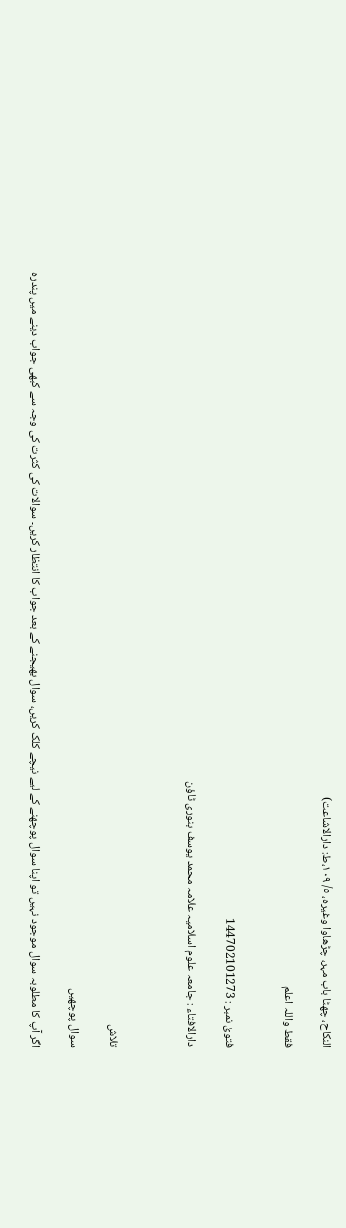النکاح، چھٹا باب مہر، چڑھاوا وغیرہ، ٥/ ١٠٩،ط: دارالاشاعت)

فقط واللہ اعلم


فتویٰ نمبر : 144702101273

دارالافتاء : جامعہ علوم اسلامیہ علامہ محمد یوسف بنوری ٹاؤن



تلاش

سوال پوچھیں

اگر آپ کا مطلوبہ سوال موجود نہیں تو اپنا سوال پوچھنے کے لیے نیچے کلک کریں، سوال بھیجنے کے بعد جواب کا انتظار کریں۔ سوالات کی کثرت کی وجہ سے کبھی جواب دینے میں پندرہ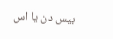بیس دن یا اس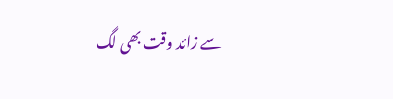سے زائد وقت بھی لگ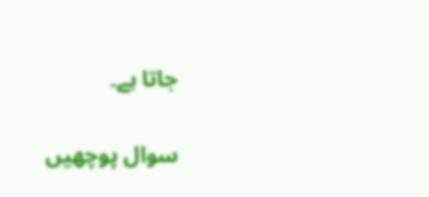جاتا ہے۔

سوال پوچھیں